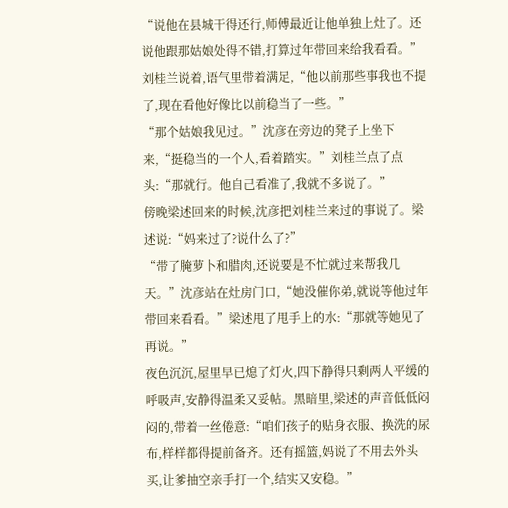“说他在县城干得还行,师傅最近让他单独上灶了。还说他跟那姑娘处得不错,打算过年带回来给我看看。”刘桂兰说着,语气里带着满足,“他以前那些事我也不提了,现在看他好像比以前稳当了一些。”
“那个姑娘我见过。”沈彦在旁边的凳子上坐下来,“挺稳当的一个人,看着踏实。”刘桂兰点了点头:“那就行。他自己看准了,我就不多说了。”
傍晚梁述回来的时候,沈彦把刘桂兰来过的事说了。梁述说:“妈来过了?说什么了?”
“带了腌萝卜和腊肉,还说要是不忙就过来帮我几天。”沈彦站在灶房门口,“她没催你弟,就说等他过年带回来看看。”梁述甩了甩手上的水:“那就等她见了再说。”
夜色沉沉,屋里早已熄了灯火,四下静得只剩两人平缓的呼吸声,安静得温柔又妥帖。黑暗里,梁述的声音低低闷闷的,带着一丝倦意:“咱们孩子的贴身衣服、换洗的尿布,样样都得提前备齐。还有摇篮,妈说了不用去外头买,让爹抽空亲手打一个,结实又安稳。”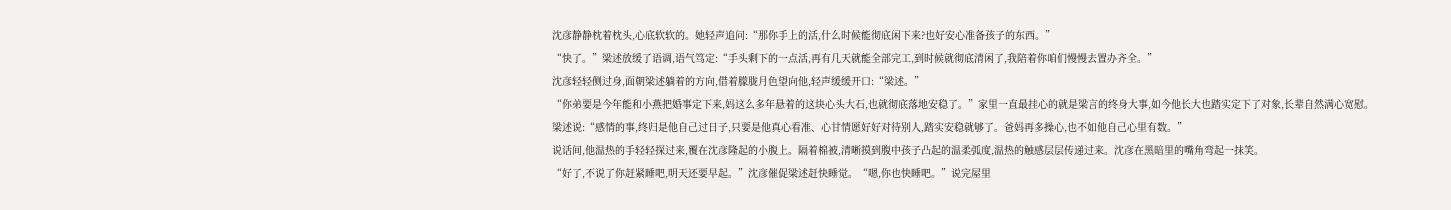沈彦静静枕着枕头,心底软软的。她轻声追问:“那你手上的活,什么时候能彻底闲下来?也好安心准备孩子的东西。”
“快了。”梁述放缓了语调,语气笃定:“手头剩下的一点活,再有几天就能全部完工,到时候就彻底清闲了,我陪着你咱们慢慢去置办齐全。”
沈彦轻轻侧过身,面朝梁述躺着的方向,借着朦胧月色望向他,轻声缓缓开口:“梁述。”
“你弟要是今年能和小燕把婚事定下来,妈这么多年悬着的这块心头大石,也就彻底落地安稳了。”家里一直最挂心的就是梁言的终身大事,如今他长大也踏实定下了对象,长辈自然满心宽慰。
梁述说:“感情的事,终归是他自己过日子,只要是他真心看准、心甘情愿好好对待别人,踏实安稳就够了。爸妈再多操心,也不如他自己心里有数。”
说话间,他温热的手轻轻探过来,覆在沈彦隆起的小腹上。隔着棉被,清晰摸到腹中孩子凸起的温柔弧度,温热的触感层层传递过来。沈彦在黑暗里的嘴角弯起一抹笑。
“好了,不说了你赶紧睡吧,明天还要早起。”沈彦催促梁述赶快睡觉。“嗯,你也快睡吧。”说完屋里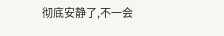彻底安静了,不一会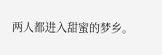两人都进入甜蜜的梦乡。